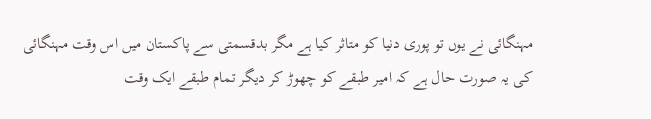مہنگائی نے یوں تو پوری دنیا کو متاثر کیا ہے مگر بدقسمتی سے پاکستان میں اس وقت مہنگائی کی یہ صورت حال ہے کہ امیر طبقے کو چھوڑ کر دیگر تمام طبقے ایک وقت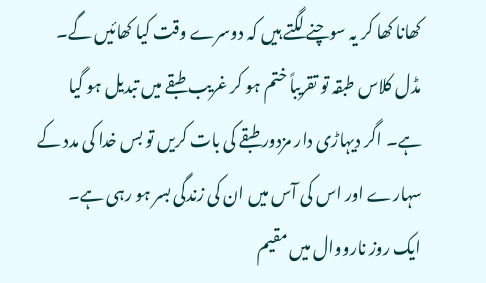کھانا کھا کر یہ سوچنے لگتے ہیں کہ دوسرے وقت کیا کھائیں گے۔ مڈل کلاس طبقہ تو تقریباً ختم ہو کر غریب طبقے میں تبدیل ہو گیا ہے۔ اگر دیہاڑی دار مزدور طبقے کی بات کریں تو بس خدا کی مدد کے سہارے اور اس کی آس میں ان کی زندگی بسر ہو رہی ہے۔
ایک روز نارووال میں مقیم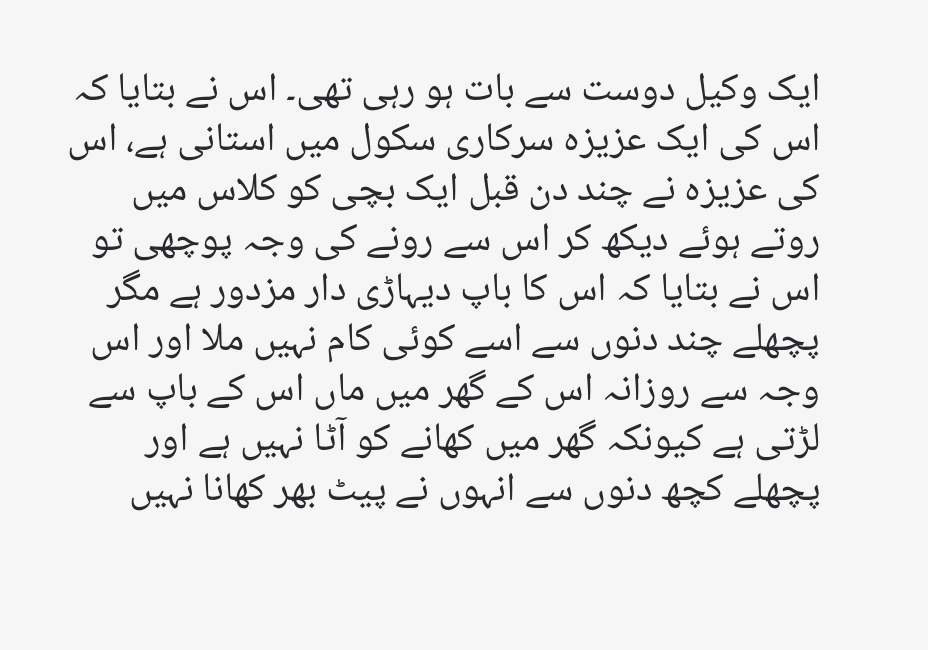ایک وکیل دوست سے بات ہو رہی تھی۔ اس نے بتایا کہ اس کی ایک عزیزہ سرکاری سکول میں استانی ہے، اس کی عزیزہ نے چند دن قبل ایک بچی کو کلاس میں روتے ہوئے دیکھ کر اس سے رونے کی وجہ پوچھی تو اس نے بتایا کہ اس کا باپ دیہاڑی دار مزدور ہے مگر پچھلے چند دنوں سے اسے کوئی کام نہیں ملا اور اس وجہ سے روزانہ اس کے گھر میں ماں اس کے باپ سے لڑتی ہے کیونکہ گھر میں کھانے کو آٹا نہیں ہے اور پچھلے کچھ دنوں سے انہوں نے پیٹ بھر کھانا نہیں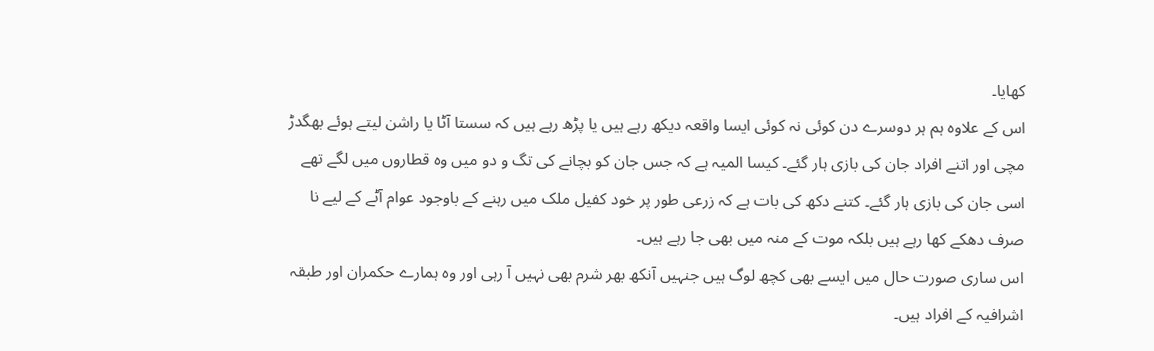کھایا۔
اس کے علاوہ ہم ہر دوسرے دن کوئی نہ کوئی ایسا واقعہ دیکھ رہے ہیں یا پڑھ رہے ہیں کہ سستا آٹا یا راشن لیتے ہوئے بھگدڑ مچی اور اتنے افراد جان کی بازی ہار گئے۔ کیسا المیہ ہے کہ جس جان کو بچانے کی تگ و دو میں وہ قطاروں میں لگے تھے اسی جان کی بازی ہار گئے۔ کتنے دکھ کی بات ہے کہ زرعی طور پر خود کفیل ملک میں رہنے کے باوجود عوام آٹے کے لیے نا صرف دھکے کھا رہے ہیں بلکہ موت کے منہ میں بھی جا رہے ہیں۔
اس ساری صورت حال میں ایسے بھی کچھ لوگ ہیں جنہیں آنکھ بھر شرم بھی نہیں آ رہی اور وہ ہمارے حکمران اور طبقہ اشرافیہ کے افراد ہیں۔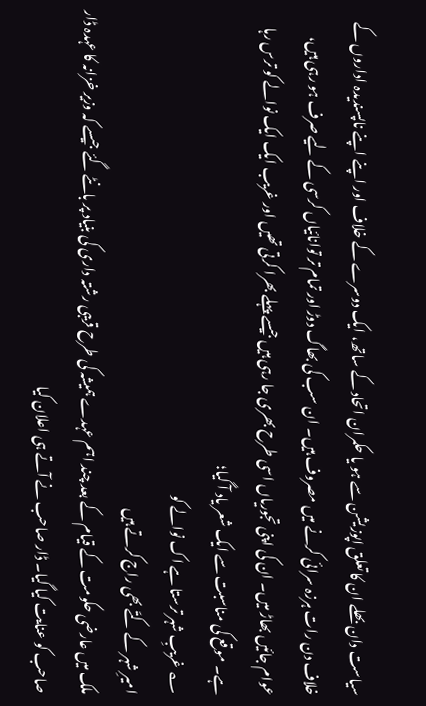سیاست دان بھلے ان کا تعلق اپوزیشن سے ہو یا حکمران اتحاد کے ساتھ، ایک دوسرے کے خلاف اور اپنے اپنے ناپسندیدہ اداروں کے خلاف دن رات ہرزہ سرائی کرنے میں مصروف ہیں۔ ان سب کی بھاگ دوڑ اور تمام تر توانائیاں کرسی کے لیے صرف ہو رہی ہیں، عوام جائیں بھاڑ میں۔ ان کی اپنی تجوریاں اسی طرح بھری جا رہی ہیں جیسے پہلے بھرا کرتی تھیں اور غریب ایک ایک نوالے کو ترس رہا ہے۔ موقع کی مناسبت سے ایک شعر یاد آ گیا؛
؎ غریبِ شہر ترستا ہے اک نوالے کو
امیرِ شہر کے کتّے بھی راج کرتے ہیں
ملک میں عارضی حکومت کے قیام کے بعد چند اہم عہدے ہمیشہ کی طرح قریبی رشتہ داری کی بنیاد پر بانٹے گئے جیسے کہ وزیر خزانہ کا عہدہ ڈار صاحب کو عنایت کیا گیا۔ ڈار صاحب نے آتے ہی اعلان کیا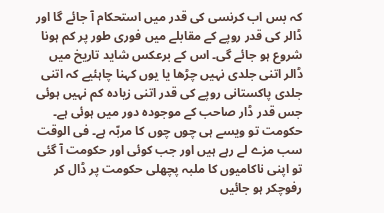کہ بس اب کرنسی کی قدر میں استحکام آ جائے گا اور ڈالر کی قدر روپے کے مقابلے میں فوری طور پر کم ہونا شروع ہو جائے گی۔ اس کے برعکس شاید تاریخ میں ڈالر اتنی جلدی نہیں چڑھا یا یوں کہنا چاہئیے کہ اتنی جلدی پاکستانی روپے کی قدر اتنی زیادہ کم نہیں ہوئی جس قدر ڈار صاحب کے موجودہ دور میں ہوئی ہے۔
حکومت تو ویسے ہی چوں چوں کا مربّہ ہے۔ فی الوقت سب مزے لے رہے ہیں اور جب کوئی اور حکومت آ گئی تو اپنی ناکامیوں کا ملبہ پچھلی حکومت پر ڈال کر رفوچکر ہو جائیں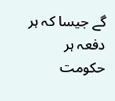گے جیسا کہ ہر دفعہ ہر حکومت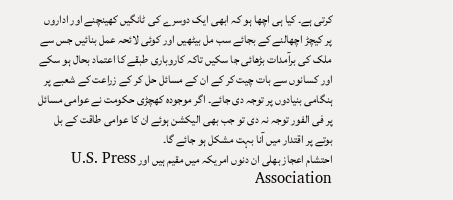کرتی ہے۔ کیا ہی اچھا ہو کہ ابھی ایک دوسرے کی ٹانگیں کھینچنے اور اداروں پر کیچڑ اچھالنے کے بجائے سب مل بیٹھیں اور کوئی لائحہ عمل بنائیں جس سے ملک کی برآمدات بڑھائی جا سکیں تاکہ کاروباری طبقے کا اعتماد بحال ہو سکے اور کسانوں سے بات چیت کر کے ان کے مسائل حل کر کے زراعت کے شعبے پر ہنگامی بنیادوں پر توجہ دی جائے۔ اگر موجودہ کھچڑی حکومت نے عوامی مسائل پر فی الفور توجہ نہ دی تو جب بھی الیکشن ہوئے ان کا عوامی طاقت کے بل بوتے پر اقتدار میں آنا بہت مشکل ہو جائے گا۔
احتشام اعجاز بھلی ان دنوں امریکہ میں مقیم ہیں اور U.S. Press Association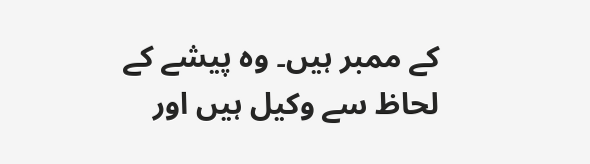کے ممبر ہیں۔ وہ پیشے کے لحاظ سے وکیل ہیں اور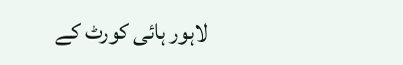لاہور ہائی کورٹ کے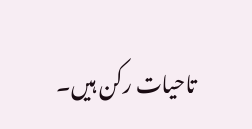تاحیات رکن ہیں۔